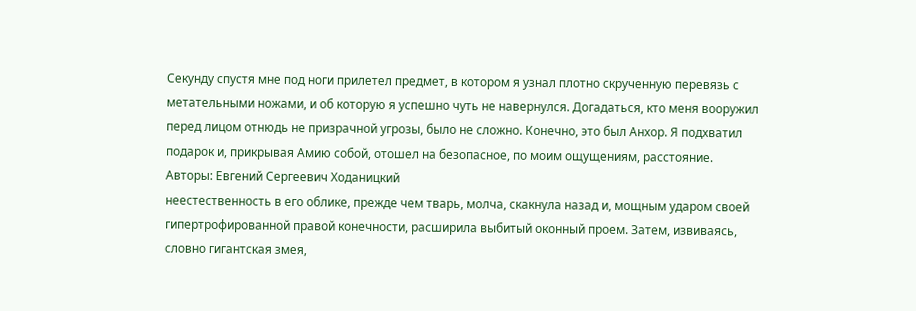Секунду спустя мне под ноги прилетел предмет, в котором я узнал плотно скрученную перевязь с метательными ножами, и об которую я успешно чуть не навернулся. Догадаться, кто меня вооружил перед лицом отнюдь не призрачной угрозы, было не сложно. Конечно, это был Анхор. Я подхватил подарок и, прикрывая Амию собой, отошел на безопасное, по моим ощущениям, расстояние.
Авторы: Евгений Сергеевич Ходаницкий
неестественность в его облике, прежде чем тварь, молча, скакнула назад и, мощным ударом своей гипертрофированной правой конечности, расширила выбитый оконный проем. Затем, извиваясь, словно гигантская змея,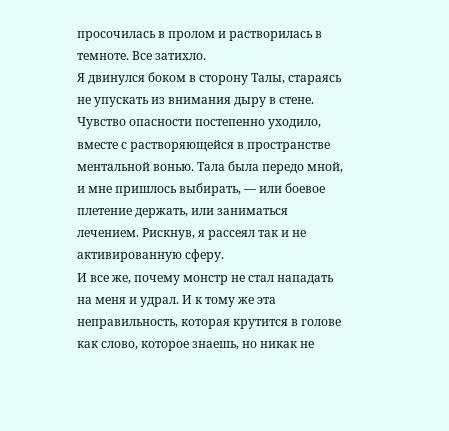просочилась в пролом и растворилась в темноте. Все затихло.
Я двинулся боком в сторону Талы, стараясь не упускать из внимания дыру в стене. Чувство опасности постепенно уходило, вместе с растворяющейся в пространстве ментальной вонью. Тала была передо мной, и мне пришлось выбирать, — или боевое плетение держать, или заниматься лечением. Рискнув, я рассеял так и не активированную сферу.
И все же, почему монстр не стал нападать на меня и удрал. И к тому же эта неправильность, которая крутится в голове как слово, которое знаешь, но никак не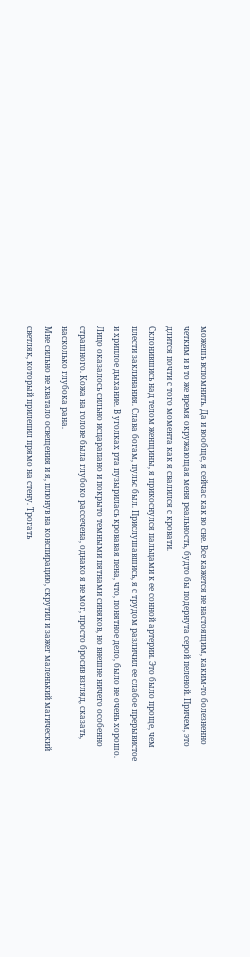можешь вспомнить. Да и вообще, я сейчас как во сне. Все кажется не настоящим, каким-то болезненно четким и в то же время окружающая меня реальность, будто бы подернута серой пеленой. Причем, это длится почти с того момента как я свалился с кровати.
Склонившись над телом женщины, я прикоснулся пальцами к ее сонной артерии. Это было проще, чем плести заклинания. Слава богам, пульс был. Прислушавшись, я с трудом различил ее слабое прерывистое и хриплое дыхание. В уголках рта пузырилась кровавая пена, что, понятное дело, было не очень хорошо. Лицо оказалось сильно исцарапано и покрыто темными пятнами синяков, но внешне ничего особенно страшного. Кожа на голове была глубоко рассечена, однако я не мог, просто бросив взгляд, сказать, насколько глубока рана.
Мне сильно не хватало освещения и я, плюнув на конспирацию, скрутил и зажег маленький магический светляк, который прилепил прямо на стену. Трогать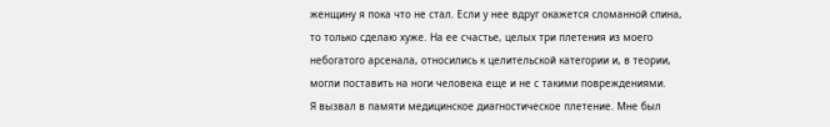женщину я пока что не стал. Если у нее вдруг окажется сломанной спина, то только сделаю хуже. На ее счастье, целых три плетения из моего небогатого арсенала, относились к целительской категории и, в теории, могли поставить на ноги человека еще и не с такими повреждениями.
Я вызвал в памяти медицинское диагностическое плетение. Мне был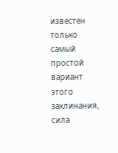известен только самый простой вариант этого заклинания, сила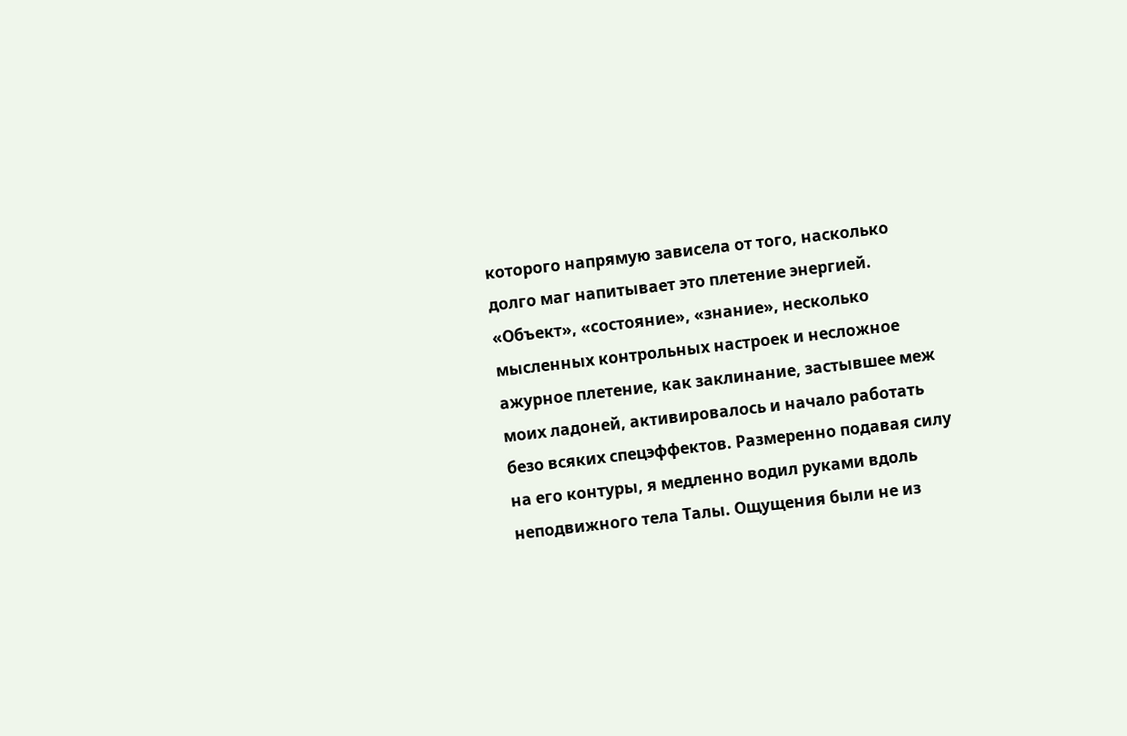которого напрямую зависела от того, насколько долго маг напитывает это плетение энергией. «Объект», «состояние», «знание», несколько мысленных контрольных настроек и несложное ажурное плетение, как заклинание, застывшее меж моих ладоней, активировалось и начало работать безо всяких спецэффектов. Размеренно подавая силу на его контуры, я медленно водил руками вдоль неподвижного тела Талы. Ощущения были не из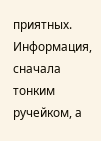приятных. Информация, сначала тонким ручейком, а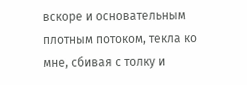вскоре и основательным плотным потоком, текла ко мне, сбивая с толку и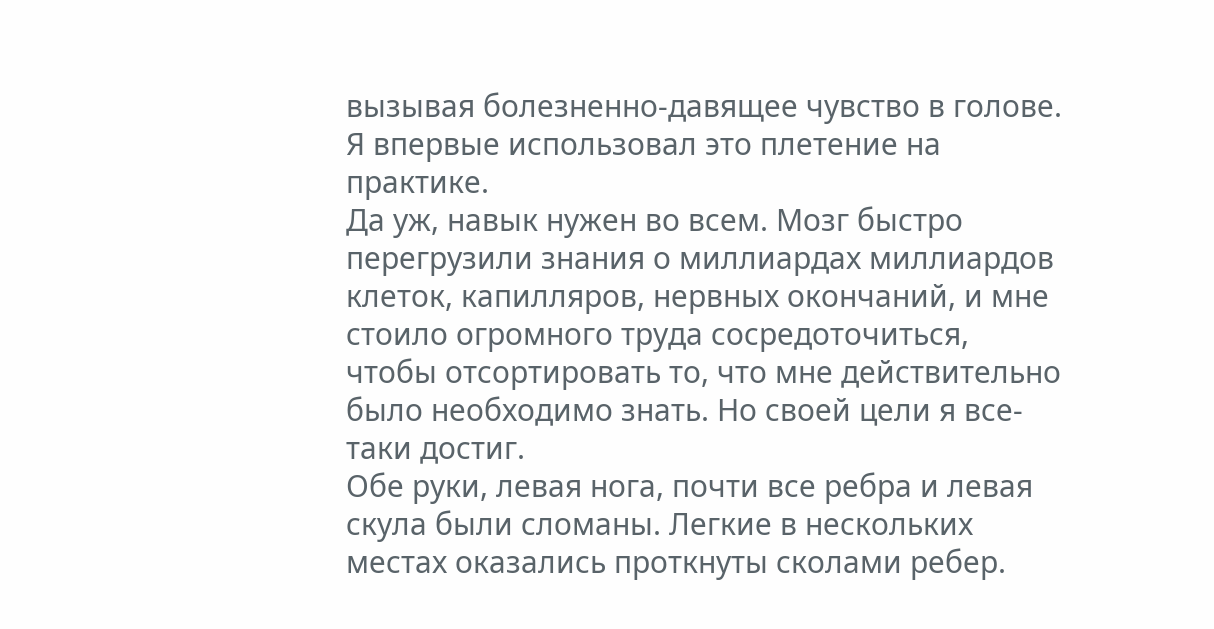вызывая болезненно-давящее чувство в голове. Я впервые использовал это плетение на практике.
Да уж, навык нужен во всем. Мозг быстро перегрузили знания о миллиардах миллиардов клеток, капилляров, нервных окончаний, и мне стоило огромного труда сосредоточиться, чтобы отсортировать то, что мне действительно было необходимо знать. Но своей цели я все-таки достиг.
Обе руки, левая нога, почти все ребра и левая скула были сломаны. Легкие в нескольких местах оказались проткнуты сколами ребер.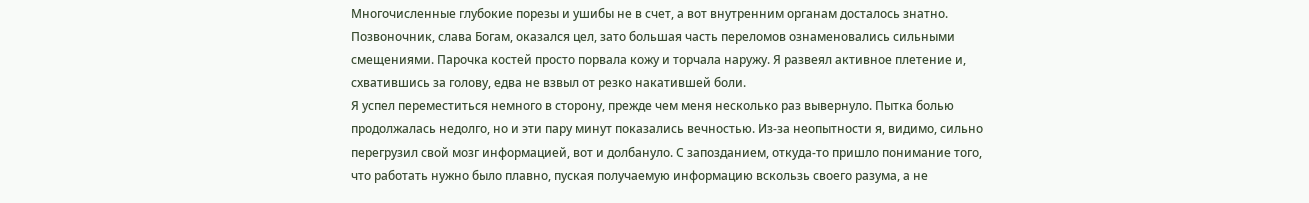Многочисленные глубокие порезы и ушибы не в счет, а вот внутренним органам досталось знатно. Позвоночник, слава Богам, оказался цел, зато большая часть переломов ознаменовались сильными смещениями. Парочка костей просто порвала кожу и торчала наружу. Я развеял активное плетение и, схватившись за голову, едва не взвыл от резко накатившей боли.
Я успел переместиться немного в сторону, прежде чем меня несколько раз вывернуло. Пытка болью продолжалась недолго, но и эти пару минут показались вечностью. Из-за неопытности я, видимо, сильно перегрузил свой мозг информацией, вот и долбануло. С запозданием, откуда-то пришло понимание того, что работать нужно было плавно, пуская получаемую информацию вскользь своего разума, а не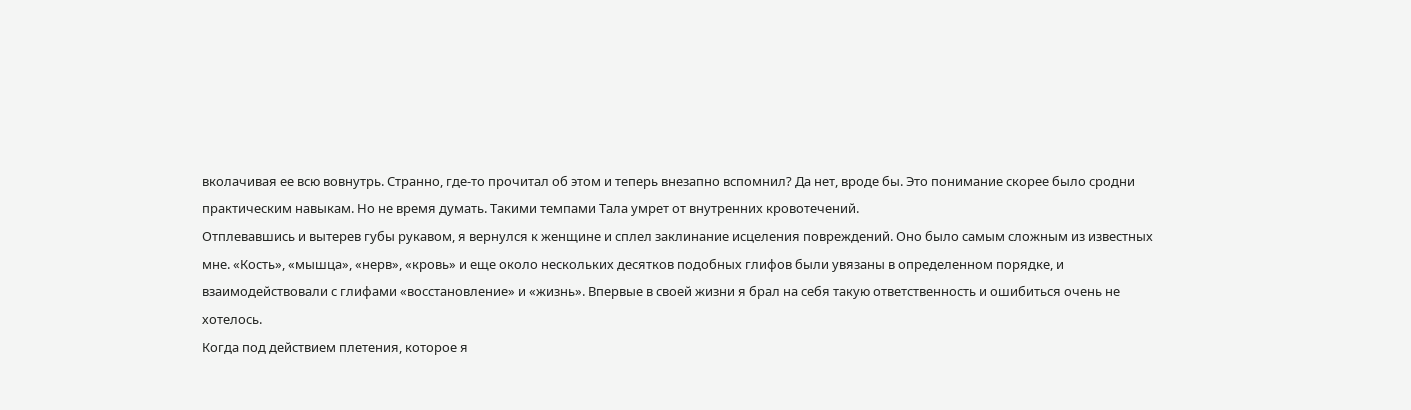вколачивая ее всю вовнутрь. Странно, где-то прочитал об этом и теперь внезапно вспомнил? Да нет, вроде бы. Это понимание скорее было сродни практическим навыкам. Но не время думать. Такими темпами Тала умрет от внутренних кровотечений.
Отплевавшись и вытерев губы рукавом, я вернулся к женщине и сплел заклинание исцеления повреждений. Оно было самым сложным из известных мне. «Кость», «мышца», «нерв», «кровь» и еще около нескольких десятков подобных глифов были увязаны в определенном порядке, и взаимодействовали с глифами «восстановление» и «жизнь». Впервые в своей жизни я брал на себя такую ответственность и ошибиться очень не хотелось.
Когда под действием плетения, которое я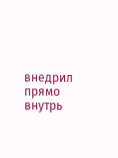внедрил прямо внутрь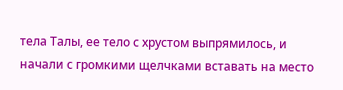тела Талы, ее тело с хрустом выпрямилось, и начали с громкими щелчками вставать на место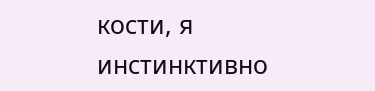кости, я инстинктивно